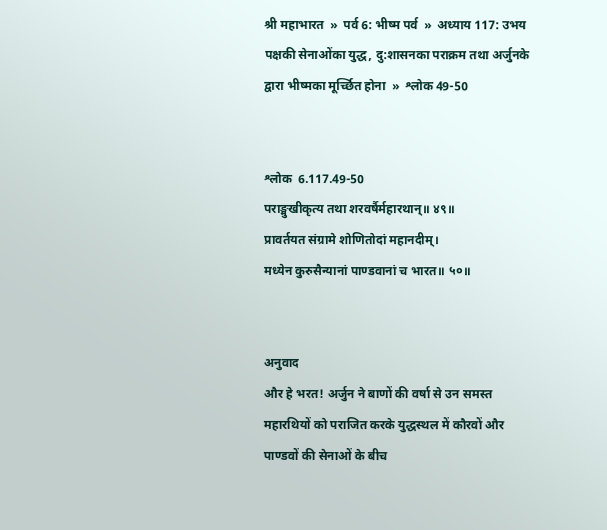श्री महाभारत  »  पर्व 6: भीष्म पर्व  »  अध्याय 117: उभय पक्षकी सेनाओंका युद्ध, दु:शासनका पराक्रम तथा अर्जुनके द्वारा भीष्मका मूर्च्छित होना  »  श्लोक 49-50


श्लोक  6.117.49-50
पराङ्मुखीकृत्य तथा शरवर्षैर्महारथान्॥ ४९॥
प्रावर्तयत संग्रामे शोणितोदां महानदीम्।
मध्येन कुरुसैन्यानां पाण्डवानां च भारत॥ ५०॥


अनुवाद
और हे भरत! अर्जुन ने बाणों की वर्षा से उन समस्त महारथियों को पराजित करके युद्धस्थल में कौरवों और पाण्डवों की सेनाओं के बीच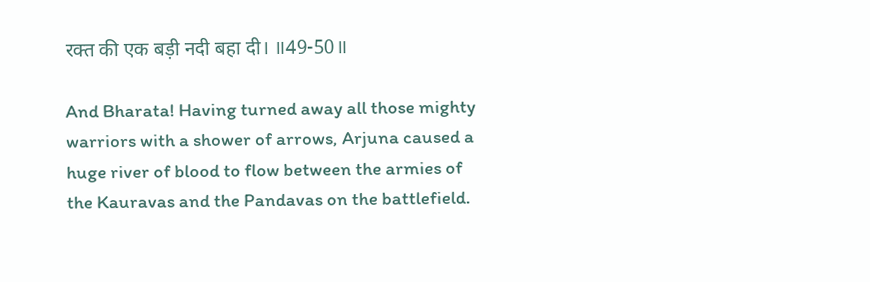रक्त की एक बड़ी नदी बहा दी। ॥49-50॥

And Bharata! Having turned away all those mighty warriors with a shower of arrows, Arjuna caused a huge river of blood to flow between the armies of the Kauravas and the Pandavas on the battlefield.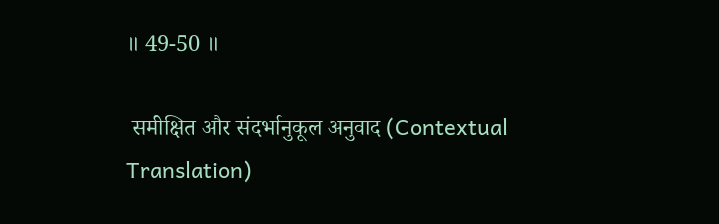॥ 49-50 ॥

 समीक्षित और संदर्भानुकूल अनुवाद (Contextual Translation)